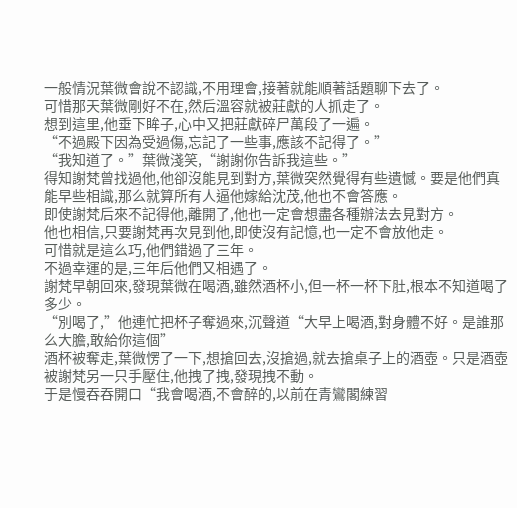一般情況葉微會說不認識,不用理會,接著就能順著話題聊下去了。
可惜那天葉微剛好不在,然后溫容就被莊獻的人抓走了。
想到這里,他垂下眸子,心中又把莊獻碎尸萬段了一遍。
“不過殿下因為受過傷,忘記了一些事,應該不記得了。”
“我知道了。”葉微淺笑,“謝謝你告訴我這些。”
得知謝梵曾找過他,他卻沒能見到對方,葉微突然覺得有些遺憾。要是他們真能早些相識,那么就算所有人逼他嫁給沈茂,他也不會答應。
即使謝梵后來不記得他,離開了,他也一定會想盡各種辦法去見對方。
他也相信,只要謝梵再次見到他,即使沒有記憶,也一定不會放他走。
可惜就是這么巧,他們錯過了三年。
不過幸運的是,三年后他們又相遇了。
謝梵早朝回來,發現葉微在喝酒,雖然酒杯小,但一杯一杯下肚,根本不知道喝了多少。
“別喝了,”他連忙把杯子奪過來,沉聲道“大早上喝酒,對身體不好。是誰那么大膽,敢給你這個”
酒杯被奪走,葉微愣了一下,想搶回去,沒搶過,就去搶桌子上的酒壺。只是酒壺被謝梵另一只手壓住,他拽了拽,發現拽不動。
于是慢吞吞開口“我會喝酒,不會醉的,以前在青鸞閣練習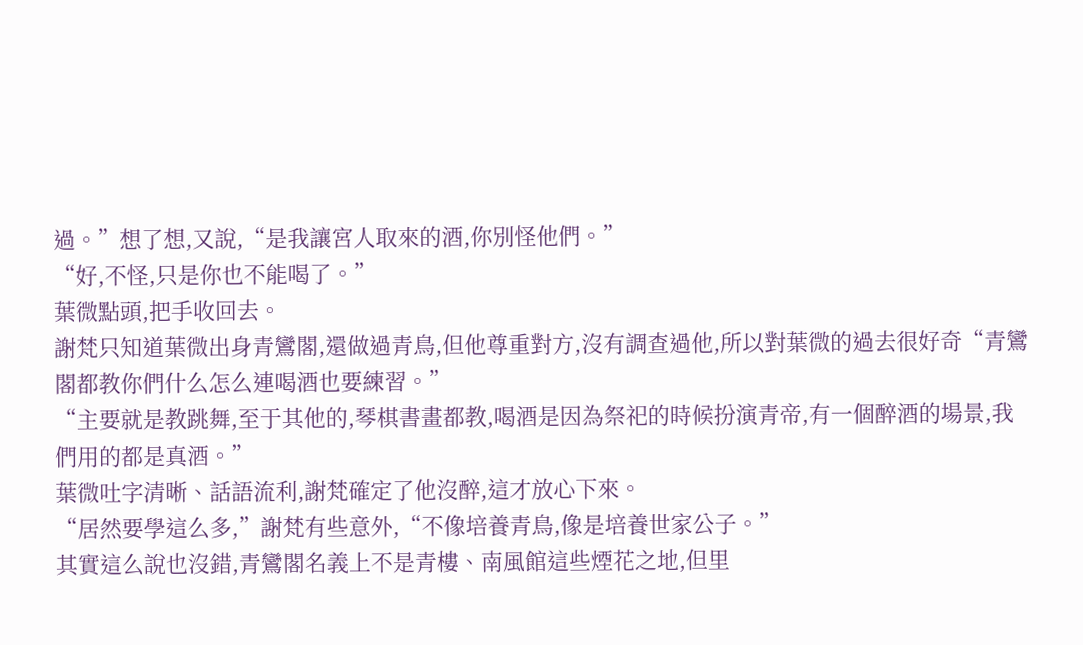過。”想了想,又說,“是我讓宮人取來的酒,你別怪他們。”
“好,不怪,只是你也不能喝了。”
葉微點頭,把手收回去。
謝梵只知道葉微出身青鸞閣,還做過青鳥,但他尊重對方,沒有調查過他,所以對葉微的過去很好奇“青鸞閣都教你們什么怎么連喝酒也要練習。”
“主要就是教跳舞,至于其他的,琴棋書畫都教,喝酒是因為祭祀的時候扮演青帝,有一個醉酒的場景,我們用的都是真酒。”
葉微吐字清晰、話語流利,謝梵確定了他沒醉,這才放心下來。
“居然要學這么多,”謝梵有些意外,“不像培養青鳥,像是培養世家公子。”
其實這么說也沒錯,青鸞閣名義上不是青樓、南風館這些煙花之地,但里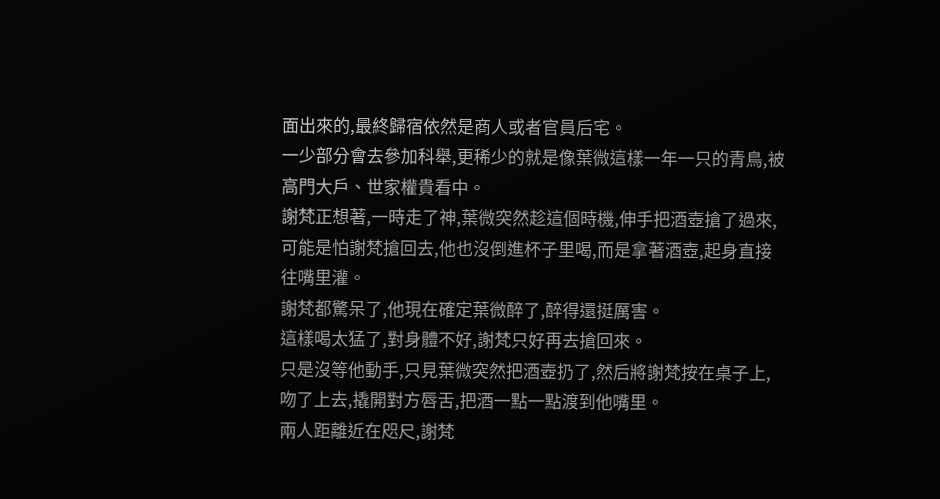面出來的,最終歸宿依然是商人或者官員后宅。
一少部分會去參加科舉,更稀少的就是像葉微這樣一年一只的青鳥,被高門大戶、世家權貴看中。
謝梵正想著,一時走了神,葉微突然趁這個時機,伸手把酒壺搶了過來,可能是怕謝梵搶回去,他也沒倒進杯子里喝,而是拿著酒壺,起身直接往嘴里灌。
謝梵都驚呆了,他現在確定葉微醉了,醉得還挺厲害。
這樣喝太猛了,對身體不好,謝梵只好再去搶回來。
只是沒等他動手,只見葉微突然把酒壺扔了,然后將謝梵按在桌子上,吻了上去,撬開對方唇舌,把酒一點一點渡到他嘴里。
兩人距離近在咫尺,謝梵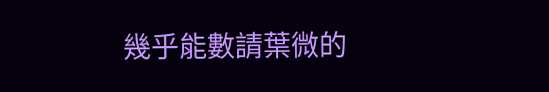幾乎能數請葉微的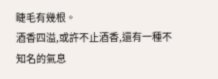睫毛有幾根。
酒香四溢,或許不止酒香,還有一種不知名的氣息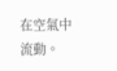在空氣中流動。